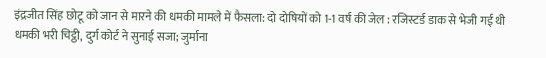इंद्रजीत सिंह छोटू को जान से मारने की धमकी मामले में फैसला: दो दोषियों को 1-1 वर्ष की जेल : रजिस्टर्ड डाक से भेजी गई थी धमकी भरी चिट्ठी, दुर्ग कोर्ट ने सुनाई सजा; जुर्माना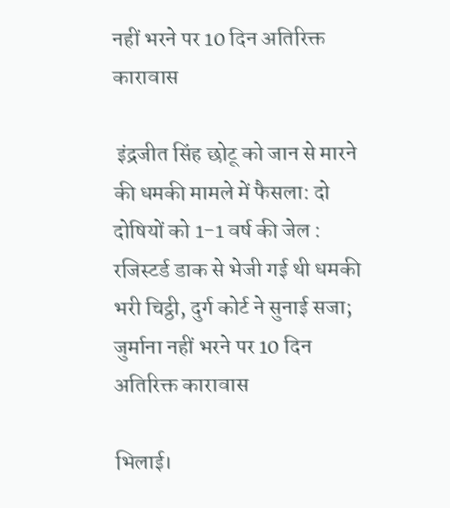नहीं भरने पर 10 दिन अतिरिक्त कारावास

 इंद्रजीत सिंह छोटू को जान से मारने की धमकी मामले में फैसला: दो दोषियों को 1-1 वर्ष की जेल : रजिस्टर्ड डाक से भेजी गई थी धमकी भरी चिट्ठी, दुर्ग कोर्ट ने सुनाई सजा; जुर्माना नहीं भरने पर 10 दिन अतिरिक्त कारावास

भिलाई।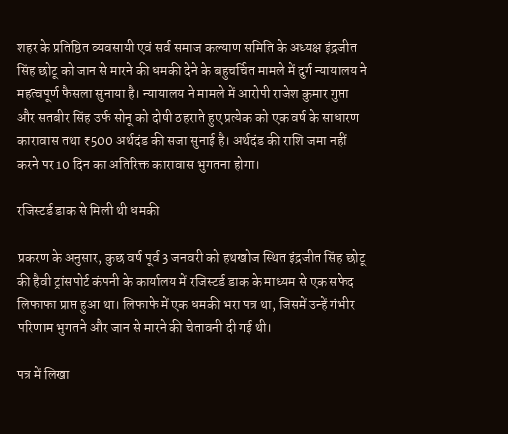शहर के प्रतिष्ठित व्यवसायी एवं सर्व समाज कल्याण समिति के अध्यक्ष इंद्रजीत सिंह छोटू को जान से मारने की धमकी देने के बहुचर्चित मामले में दुर्ग न्यायालय ने महत्वपूर्ण फैसला सुनाया है। न्यायालय ने मामले में आरोपी राजेश कुमार गुप्ता और सतबीर सिंह उर्फ सोनू को दोषी ठहराते हुए प्रत्येक को एक वर्ष के साधारण कारावास तथा ₹500 अर्थदंड की सजा सुनाई है। अर्थदंड की राशि जमा नहीं करने पर 10 दिन का अतिरिक्त कारावास भुगतना होगा।

रजिस्टर्ड डाक से मिली थी धमकी

प्रकरण के अनुसार, कुछ वर्ष पूर्व 3 जनवरी को हथखोज स्थित इंद्रजीत सिंह छोटू की हैवी ट्रांसपोर्ट कंपनी के कार्यालय में रजिस्टर्ड डाक के माध्यम से एक सफेद लिफाफा प्राप्त हुआ था। लिफाफे में एक धमकी भरा पत्र था, जिसमें उन्हें गंभीर परिणाम भुगतने और जान से मारने की चेतावनी दी गई थी।

पत्र में लिखा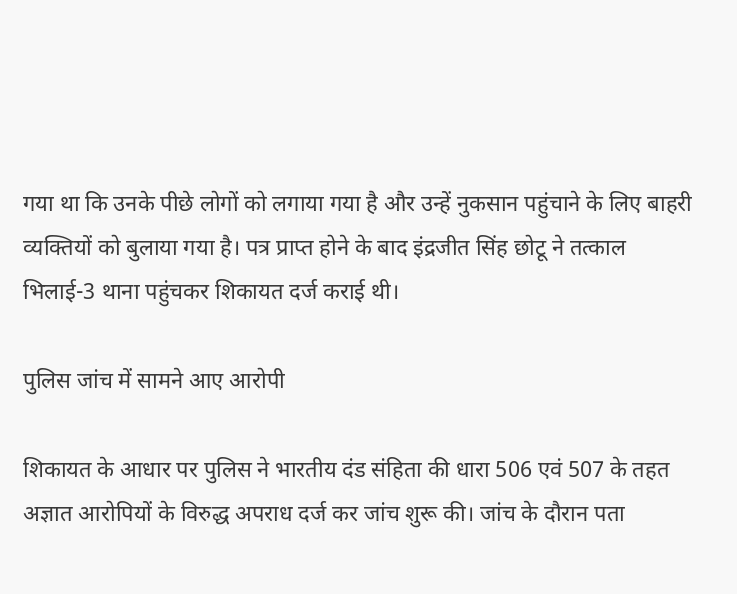गया था कि उनके पीछे लोगों को लगाया गया है और उन्हें नुकसान पहुंचाने के लिए बाहरी व्यक्तियों को बुलाया गया है। पत्र प्राप्त होने के बाद इंद्रजीत सिंह छोटू ने तत्काल भिलाई-3 थाना पहुंचकर शिकायत दर्ज कराई थी।

पुलिस जांच में सामने आए आरोपी

शिकायत के आधार पर पुलिस ने भारतीय दंड संहिता की धारा 506 एवं 507 के तहत अज्ञात आरोपियों के विरुद्ध अपराध दर्ज कर जांच शुरू की। जांच के दौरान पता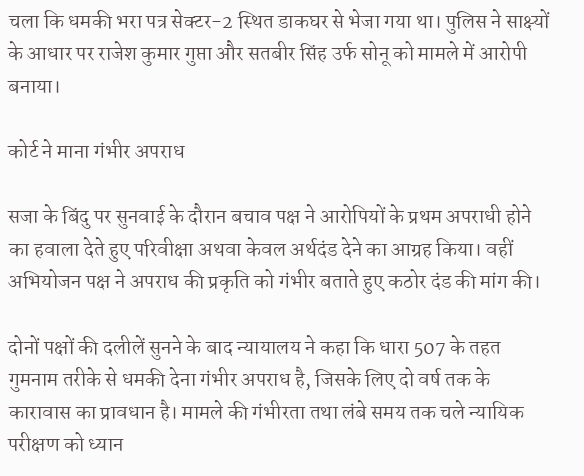चला कि धमकी भरा पत्र सेक्टर-2 स्थित डाकघर से भेजा गया था। पुलिस ने साक्ष्यों के आधार पर राजेश कुमार गुप्ता और सतबीर सिंह उर्फ सोनू को मामले में आरोपी बनाया।

कोर्ट ने माना गंभीर अपराध

सजा के बिंदु पर सुनवाई के दौरान बचाव पक्ष ने आरोपियों के प्रथम अपराधी होने का हवाला देते हुए परिवीक्षा अथवा केवल अर्थदंड देने का आग्रह किया। वहीं अभियोजन पक्ष ने अपराध की प्रकृति को गंभीर बताते हुए कठोर दंड की मांग की।

दोनों पक्षों की दलीलें सुनने के बाद न्यायालय ने कहा कि धारा 507 के तहत गुमनाम तरीके से धमकी देना गंभीर अपराध है, जिसके लिए दो वर्ष तक के कारावास का प्रावधान है। मामले की गंभीरता तथा लंबे समय तक चले न्यायिक परीक्षण को ध्यान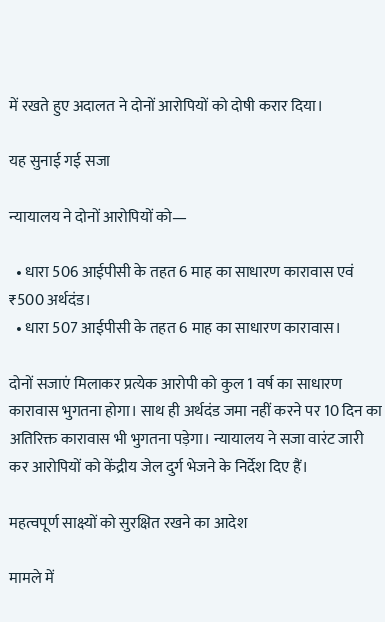में रखते हुए अदालत ने दोनों आरोपियों को दोषी करार दिया।

यह सुनाई गई सजा

न्यायालय ने दोनों आरोपियों को—

  • धारा 506 आईपीसी के तहत 6 माह का साधारण कारावास एवं ₹500 अर्थदंड।
  • धारा 507 आईपीसी के तहत 6 माह का साधारण कारावास।

दोनों सजाएं मिलाकर प्रत्येक आरोपी को कुल 1 वर्ष का साधारण कारावास भुगतना होगा। साथ ही अर्थदंड जमा नहीं करने पर 10 दिन का अतिरिक्त कारावास भी भुगतना पड़ेगा। न्यायालय ने सजा वारंट जारी कर आरोपियों को केंद्रीय जेल दुर्ग भेजने के निर्देश दिए हैं।

महत्वपूर्ण साक्ष्यों को सुरक्षित रखने का आदेश

मामले में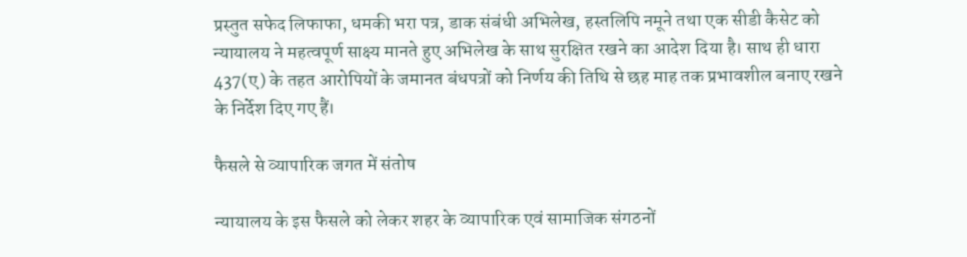प्रस्तुत सफेद लिफाफा, धमकी भरा पत्र, डाक संबंधी अभिलेख, हस्तलिपि नमूने तथा एक सीडी कैसेट को न्यायालय ने महत्वपूर्ण साक्ष्य मानते हुए अभिलेख के साथ सुरक्षित रखने का आदेश दिया है। साथ ही धारा 437(ए) के तहत आरोपियों के जमानत बंधपत्रों को निर्णय की तिथि से छह माह तक प्रभावशील बनाए रखने के निर्देश दिए गए हैं।

फैसले से व्यापारिक जगत में संतोष

न्यायालय के इस फैसले को लेकर शहर के व्यापारिक एवं सामाजिक संगठनों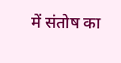में संतोष का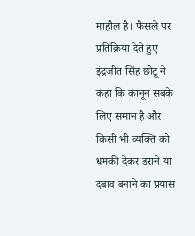माहौल है। फैसले पर प्रतिक्रिया देते हुए इंद्रजीत सिंह छोटू ने कहा कि कानून सबके लिए समान है और किसी भी व्यक्ति को धमकी देकर डराने या दबाव बनाने का प्रयास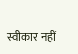स्वीकार नहीं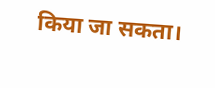किया जा सकता।